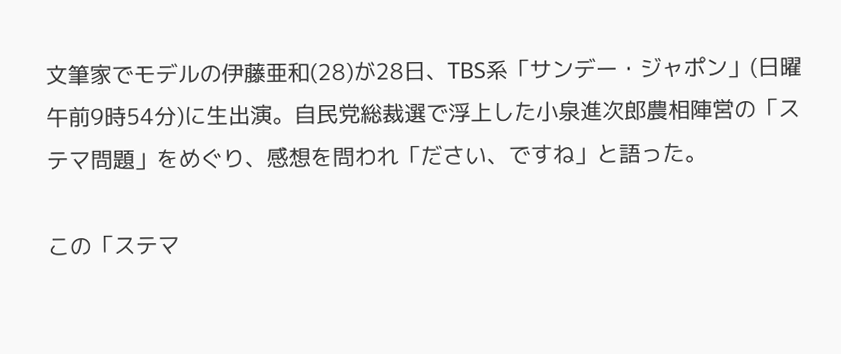文筆家でモデルの伊藤亜和(28)が28日、TBS系「サンデー・ジャポン」(日曜午前9時54分)に生出演。自民党総裁選で浮上した小泉進次郎農相陣営の「ステマ問題」をめぐり、感想を問われ「ださい、ですね」と語った。

この「ステマ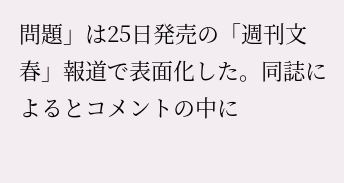問題」は25日発売の「週刊文春」報道で表面化した。同誌によるとコメントの中に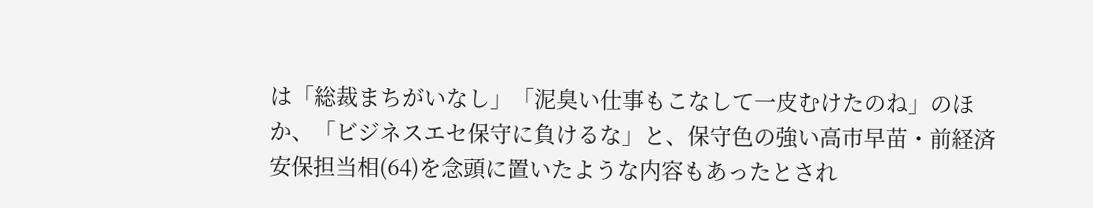は「総裁まちがいなし」「泥臭い仕事もこなして一皮むけたのね」のほか、「ビジネスエセ保守に負けるな」と、保守色の強い高市早苗・前経済安保担当相(64)を念頭に置いたような内容もあったとされ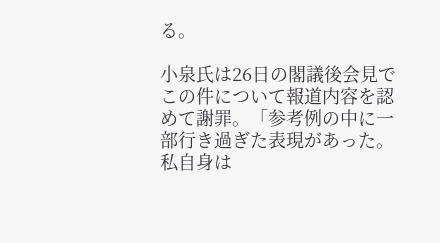る。

小泉氏は26日の閣議後会見でこの件について報道内容を認めて謝罪。「参考例の中に一部行き過ぎた表現があった。私自身は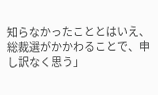知らなかったこととはいえ、総裁選がかかわることで、申し訳なく思う」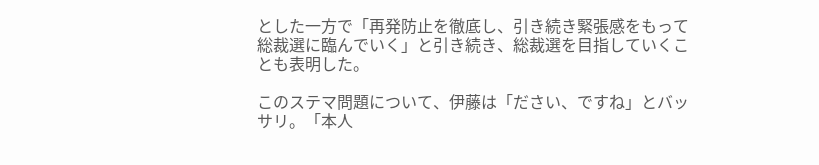とした一方で「再発防止を徹底し、引き続き緊張感をもって総裁選に臨んでいく」と引き続き、総裁選を目指していくことも表明した。

このステマ問題について、伊藤は「ださい、ですね」とバッサリ。「本人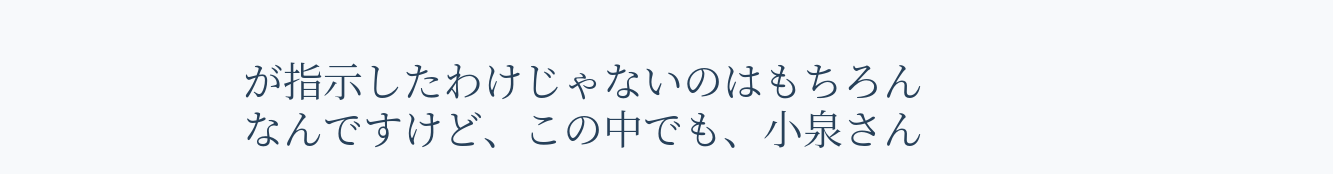が指示したわけじゃないのはもちろんなんですけど、この中でも、小泉さん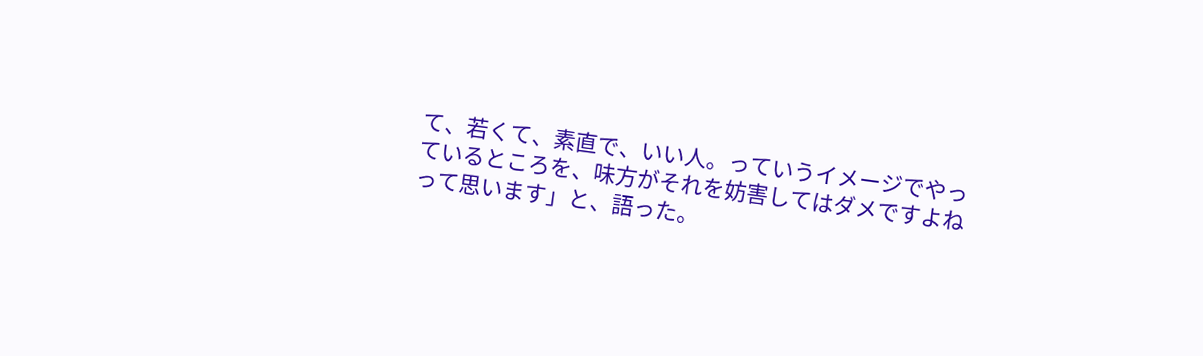て、若くて、素直で、いい人。っていうイメージでやっているところを、味方がそれを妨害してはダメですよねって思います」と、語った。